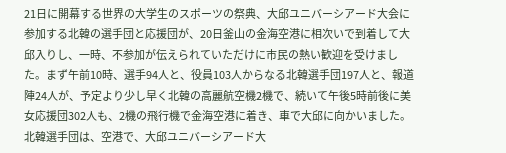21日に開幕する世界の大学生のスポーツの祭典、大邱ユニバーシアード大会に参加する北韓の選手団と応援団が、20日釜山の金海空港に相次いで到着して大邱入りし、一時、不参加が伝えられていただけに市民の熱い歓迎を受けました。まず午前10時、選手94人と、役員103人からなる北韓選手団197人と、報道陣24人が、予定より少し早く北韓の高麗航空機2機で、続いて午後5時前後に美女応援団302人も、2機の飛行機で金海空港に着き、車で大邱に向かいました。北韓選手団は、空港で、大邱ユニバーシアード大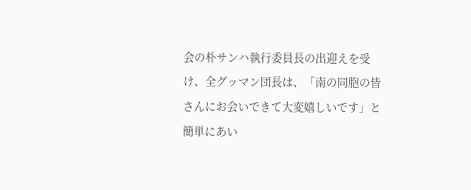会の朴サンハ執行委員長の出迎えを受け、全グッマン団長は、「南の同胞の皆さんにお会いできて大変嬉しいです」と簡単にあい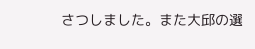さつしました。また大邱の選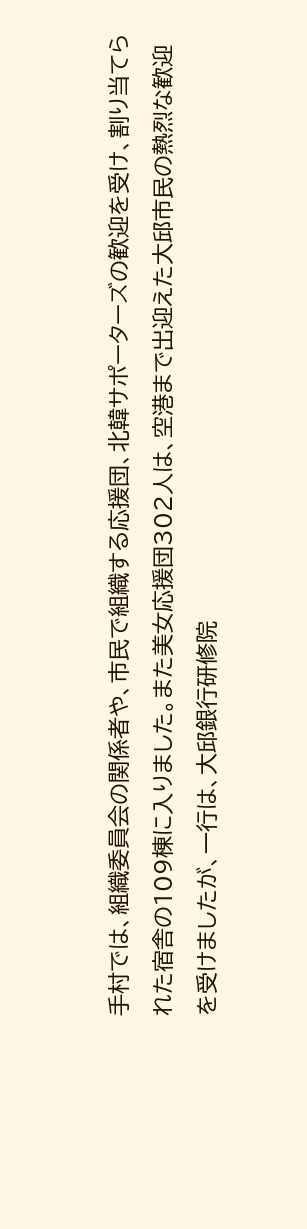手村では、組織委員会の関係者や、市民で組織する応援団、北韓サポーターズの歓迎を受け、割り当てられた宿舎の109棟に入りました。また美女応援団302人は、空港まで出迎えた大邱市民の熱烈な歓迎を受けましたが、一行は、大邱銀行研修院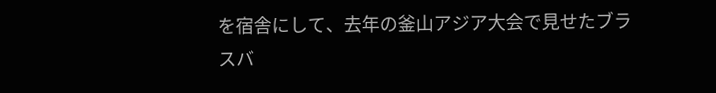を宿舎にして、去年の釜山アジア大会で見せたブラスバ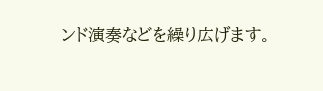ンド演奏などを繰り広げます。